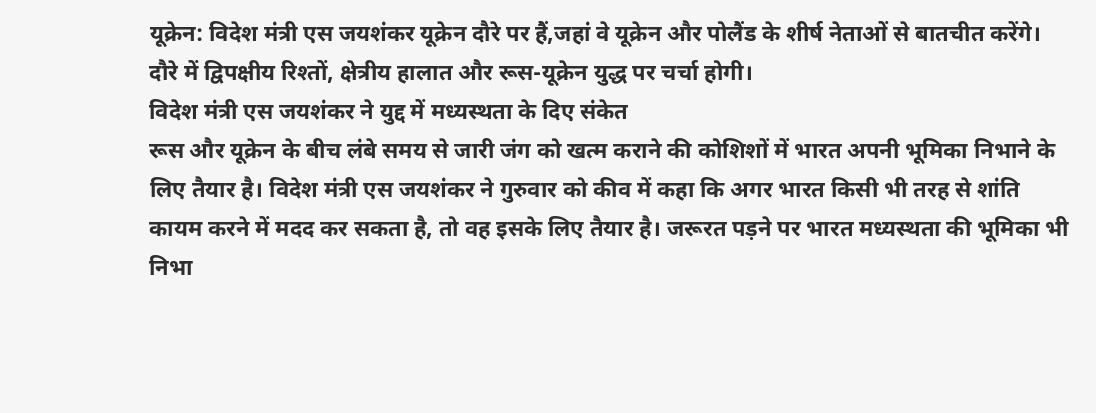यूक्रेन: विदेश मंत्री एस जयशंकर यूक्रेन दौरे पर हैं,जहां वे यूक्रेन और पोलैंड के शीर्ष नेताओं से बातचीत करेंगे। दौरे में द्विपक्षीय रिश्तों, क्षेत्रीय हालात और रूस-यूक्रेन युद्ध पर चर्चा होगी।
विदेश मंत्री एस जयशंकर ने युद्द में मध्यस्थता के दिए संकेत
रूस और यूक्रेन के बीच लंबे समय से जारी जंग को खत्म कराने की कोशिशों में भारत अपनी भूमिका निभाने के लिए तैयार है। विदेश मंत्री एस जयशंकर ने गुरुवार को कीव में कहा कि अगर भारत किसी भी तरह से शांति कायम करने में मदद कर सकता है, तो वह इसके लिए तैयार है। जरूरत पड़ने पर भारत मध्यस्थता की भूमिका भी निभा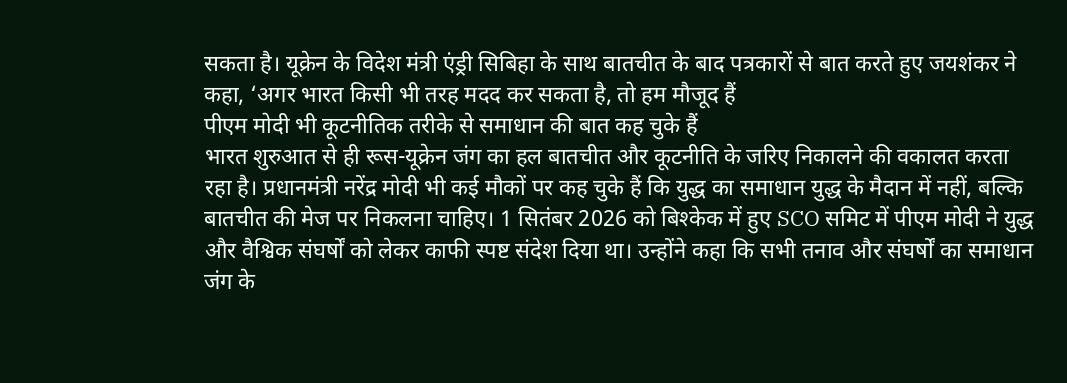सकता है। यूक्रेन के विदेश मंत्री एंड्री सिबिहा के साथ बातचीत के बाद पत्रकारों से बात करते हुए जयशंकर ने कहा, ‘अगर भारत किसी भी तरह मदद कर सकता है, तो हम मौजूद हैं
पीएम मोदी भी कूटनीतिक तरीके से समाधान की बात कह चुके हैं
भारत शुरुआत से ही रूस-यूक्रेन जंग का हल बातचीत और कूटनीति के जरिए निकालने की वकालत करता रहा है। प्रधानमंत्री नरेंद्र मोदी भी कई मौकों पर कह चुके हैं कि युद्ध का समाधान युद्ध के मैदान में नहीं, बल्कि बातचीत की मेज पर निकलना चाहिए। 1 सितंबर 2026 को बिश्केक में हुए SCO समिट में पीएम मोदी ने युद्ध और वैश्विक संघर्षों को लेकर काफी स्पष्ट संदेश दिया था। उन्होंने कहा कि सभी तनाव और संघर्षों का समाधान जंग के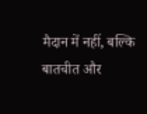मैदान में नहीं, बल्कि बातचीत और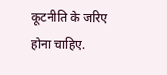कूटनीति के जरिए होना चाहिए.